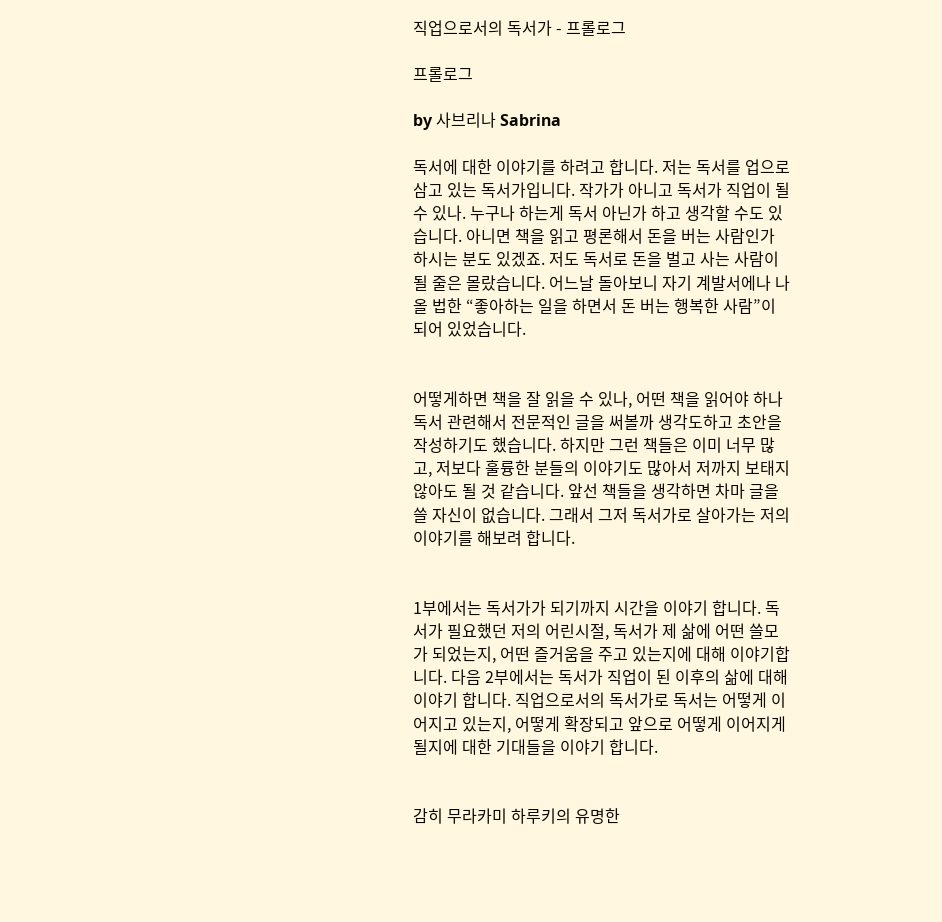직업으로서의 독서가 - 프롤로그

프롤로그

by 사브리나 Sabrina

독서에 대한 이야기를 하려고 합니다. 저는 독서를 업으로 삼고 있는 독서가입니다. 작가가 아니고 독서가 직업이 될 수 있나. 누구나 하는게 독서 아닌가 하고 생각할 수도 있습니다. 아니면 책을 읽고 평론해서 돈을 버는 사람인가 하시는 분도 있겠죠. 저도 독서로 돈을 벌고 사는 사람이 될 줄은 몰랐습니다. 어느날 돌아보니 자기 계발서에나 나올 법한 “좋아하는 일을 하면서 돈 버는 행복한 사람”이 되어 있었습니다.


어떻게하면 책을 잘 읽을 수 있나, 어떤 책을 읽어야 하나 독서 관련해서 전문적인 글을 써볼까 생각도하고 초안을 작성하기도 했습니다. 하지만 그런 책들은 이미 너무 많고, 저보다 훌륭한 분들의 이야기도 많아서 저까지 보태지 않아도 될 것 같습니다. 앞선 책들을 생각하면 차마 글을 쓸 자신이 없습니다. 그래서 그저 독서가로 살아가는 저의 이야기를 해보려 합니다.


1부에서는 독서가가 되기까지 시간을 이야기 합니다. 독서가 필요했던 저의 어린시절, 독서가 제 삶에 어떤 쓸모가 되었는지, 어떤 즐거움을 주고 있는지에 대해 이야기합니다. 다음 2부에서는 독서가 직업이 된 이후의 삶에 대해 이야기 합니다. 직업으로서의 독서가로 독서는 어떻게 이어지고 있는지, 어떻게 확장되고 앞으로 어떻게 이어지게 될지에 대한 기대들을 이야기 합니다.


감히 무라카미 하루키의 유명한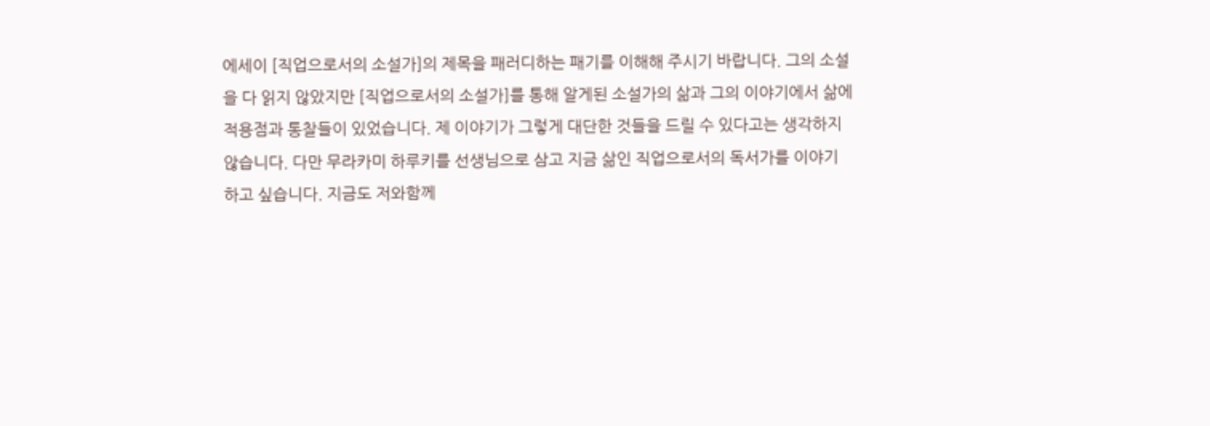에세이 [직업으로서의 소설가]의 제목을 패러디하는 패기를 이해해 주시기 바랍니다. 그의 소설을 다 읽지 않았지만 [직업으로서의 소설가]를 통해 알게된 소설가의 삶과 그의 이야기에서 삶에 적용점과 통찰들이 있었습니다. 제 이야기가 그렇게 대단한 것들을 드릴 수 있다고는 생각하지 않습니다. 다만 무라카미 하루키를 선생님으로 삼고 지금 삶인 직업으로서의 독서가를 이야기 하고 싶습니다. 지금도 저와함께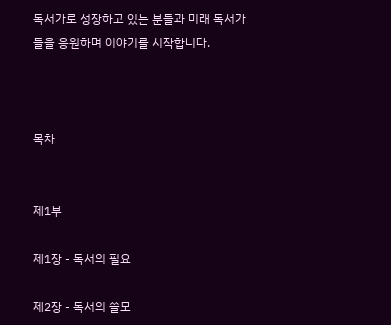독서가로 성장하고 있는 분들과 미래 독서가들을 응원하며 이야기를 시작합니다.



목차


제1부

제1장 - 독서의 필요

제2장 - 독서의 쓸모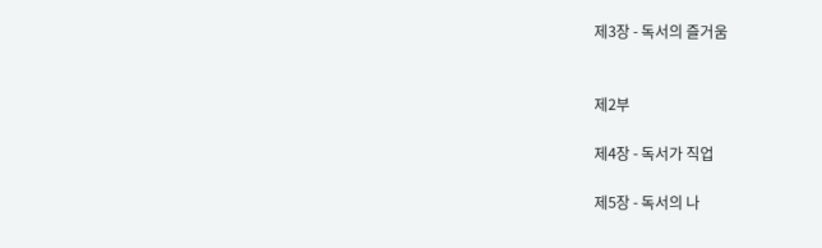제3장 - 독서의 즐거움


제2부

제4장 - 독서가 직업

제5장 - 독서의 나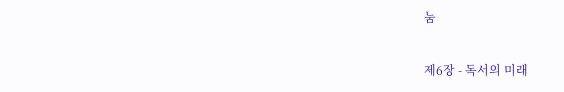눔

제6장 - 독서의 미래